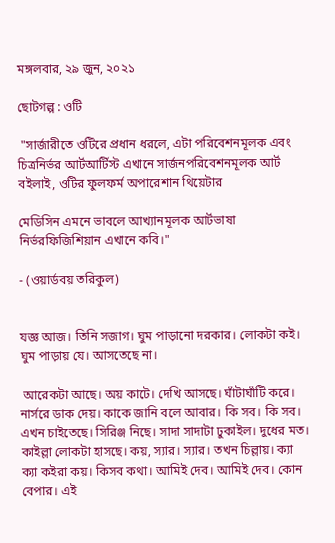মঙ্গলবার, ২৯ জুন, ২০২১

ছোটগল্প : ওটি

 "সার্জারীতে ওটিরে প্রধান ধরলে, এটা পরিবেশনমূলক এবং চিত্রনির্ভর আর্টআর্টিস্ট এখানে সার্জনপরিবেশনমূলক আর্ট বইলাই, ওটির ফুলফর্ম অপারেশান থিয়েটার

মেডিসিন এমনে ভাবলে আখ্যানমূলক আর্টভাষা নির্ভরফিজিশিয়ান এখানে কবি।"

- (ওয়ার্ডবয় তরিকুল)


যজ্ঞ আজ। তিনি সজাগ। ঘুম পাড়ানো দরকার। লোকটা কই। ঘুম পাড়ায় যে। আসতেছে না।

 আরেকটা আছে। অয় কাটে। দেখি আসছে। ঘাঁটাঘাঁটি করে। নার্সরে ডাক দেয়। কাকে জানি বলে আবার। কি সব। কি সব। এখন চাইতেছে। সিরিঞ্জ নিছে। সাদা সাদাটা ঢুকাইল। দুধের মত। কাইল্লা লোকটা হাসছে। কয়, স্যার। স্যার। তখন চিল্লায়। ক্যা ক্যা কইরা কয়। কিসব কথা। আমিই দেব। আমিই দেব। কোন বেপার। এই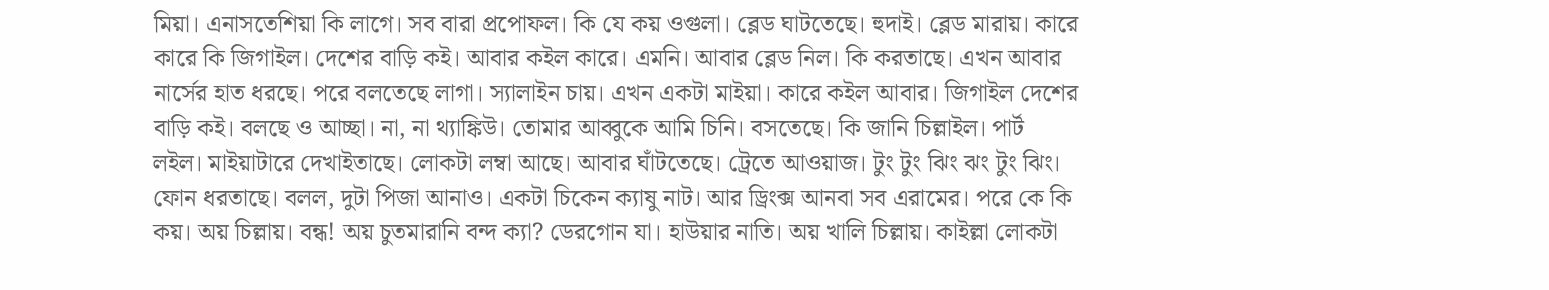মিয়া। এনাসতেশিয়া কি লাগে। সব বারা প্রপোফল। কি যে কয় ওগুলা। ব্লেড ঘাটতেছে। হুদাই। ব্লেড মারায়। কারে কারে কি জিগাইল। দেশের বাড়ি কই। আবার কইল কারে। এমনি। আবার ব্লেড নিল। কি করতাছে। এখন আবার নার্সের হাত ধরছে। পরে বলতেছে লাগা। স্যালাইন চায়। এখন একটা মাইয়া। কারে কইল আবার। জিগাইল দেশের বাড়ি কই। বলছে ও আচ্ছা। না, না থ্যাঙ্কিউ। তোমার আব্বুকে আমি চিনি। বসতেছে। কি জানি চিল্লাইল। পার্ট লইল। মাইয়াটারে দেখাইতাছে। লোকটা লম্বা আছে। আবার ঘাঁটতেছে। ট্রেতে আওয়াজ। টুং টুং ঝিং ঝং টুং ঝিং। ফোন ধরতাছে। বলল, দুটা পিজা আনাও। একটা চিকেন ক্যাষু নাট। আর ড্রিংক্স আনবা সব এরামের। পরে কে কি কয়। অয় চিল্লায়। বন্ধ! অয় চুতমারানি বন্দ ক্যা? ডেরগোন যা। হাউয়ার নাতি। অয় খালি চিল্লায়। কাইল্লা লোকটা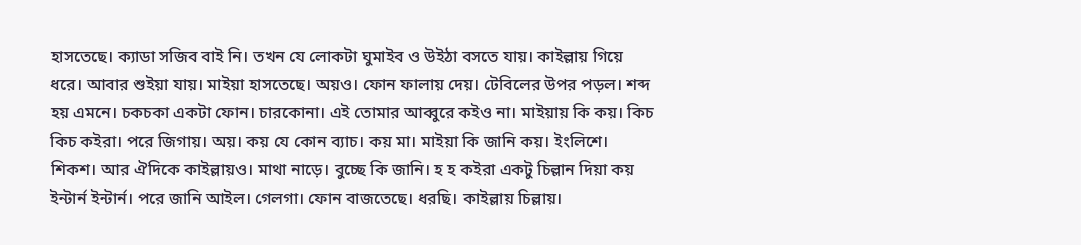হাসতেছে। ক্যাডা সজিব বাই নি। তখন যে লোকটা ঘুমাইব ও উইঠা বসতে যায়। কাইল্লায় গিয়ে ধরে। আবার শুইয়া যায়। মাইয়া হাসতেছে। অয়ও। ফোন ফালায় দেয়। টেবিলের উপর পড়ল। শব্দ হয় এমনে। চকচকা একটা ফোন। চারকোনা। এই তোমার আব্বুরে কইও না। মাইয়ায় কি কয়। কিচ কিচ কইরা। পরে জিগায়। অয়। কয় যে কোন ব্যাচ। কয় মা। মাইয়া কি জানি কয়। ইংলিশে। শিকশ। আর ঐদিকে কাইল্লায়ও। মাথা নাড়ে। বুচ্ছে কি জানি। হ হ কইরা একটু চিল্লান দিয়া কয় ইন্টার্ন ইন্টার্ন। পরে জানি আইল। গেলগা। ফোন বাজতেছে। ধরছি। কাইল্লায় চিল্লায়।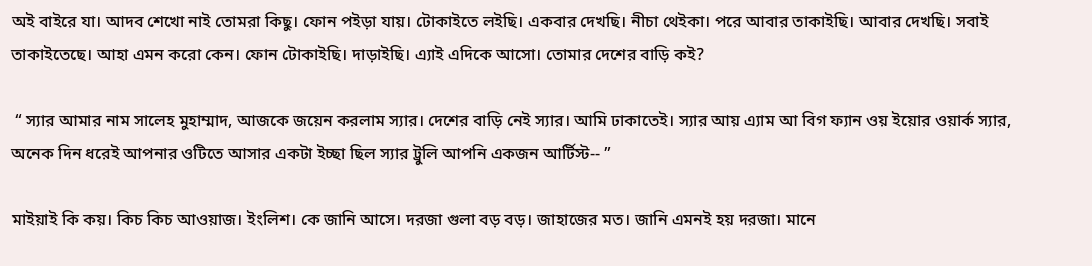অই বাইরে যা। আদব শেখো নাই তোমরা কিছু। ফোন পইড়া যায়। টোকাইতে লইছি। একবার দেখছি। নীচা থেইকা। পরে আবার তাকাইছি। আবার দেখছি। সবাই তাকাইতেছে। আহা এমন করো কেন। ফোন টোকাইছি। দাড়াইছি। এ্যাই এদিকে আসো। তোমার দেশের বাড়ি কই?

 “ স্যার আমার নাম সালেহ মুহাম্মাদ, আজকে জয়েন করলাম স্যার। দেশের বাড়ি নেই স্যার। আমি ঢাকাতেই। স্যার আয় এ্যাম আ বিগ ফ্যান ওয় ইয়োর ওয়ার্ক স্যার, অনেক দিন ধরেই আপনার ওটিতে আসার একটা ইচ্ছা ছিল স্যার ট্রুলি আপনি একজন আর্টিস্ট-- ”

মাইয়াই কি কয়। কিচ কিচ আওয়াজ। ইংলিশ। কে জানি আসে। দরজা গুলা বড় বড়। জাহাজের মত। জানি এমনই হয় দরজা। মানে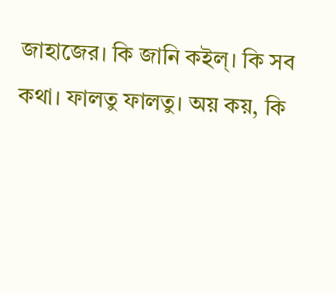জাহাজের। কি জানি কইল্। কি সব কথা। ফালতু ফালতু। অয় কয়, কি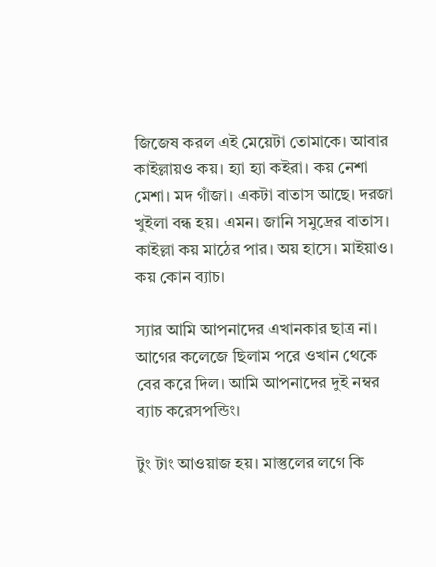জিজেষ করল এই মেয়েটা তোমাকে। আবার কাইল্লায়ও কয়। হ্যা হ্যা কইরা। কয় নেশা মেশা। মদ গাঁজা। একটা বাতাস আছে। দরজা খুইলা বন্ধ হয়। এমন। জানি সমুদ্রের বাতাস। কাইল্লা কয় মাঠের পার। অয় হাসে। মাইয়াও। কয় কোন ব্যাচ।

স্যার আমি আপনাদের এখানকার ছাত্র না। আগের কলেজে ছিলাম পরে ওখান থেকে বের করে দিল। আমি আপনাদের দুই নম্বর ব্যাচ করেসপন্ডিং।

টুং টাং আওয়াজ হয়। মাস্তুলের লগে কি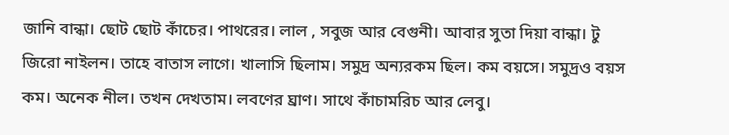জানি বান্ধা। ছোট ছোট কাঁচের। পাথরের। লাল , সবুজ আর বেগুনী। আবার সুতা দিয়া বান্ধা। টু জিরো নাইলন। তাহে বাতাস লাগে। খালাসি ছিলাম। সমুদ্র অন্যরকম ছিল। কম বয়সে। সমুদ্রও বয়স কম। অনেক নীল। তখন দেখতাম। লবণের ঘ্রাণ। সাথে কাঁচামরিচ আর লেবু।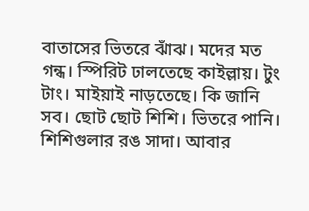বাতাসের ভিতরে ঝাঁঝ। মদের মত গন্ধ। স্পিরিট ঢালতেছে কাইল্লায়। টুং টাং। মাইয়াই নাড়তেছে। কি জানি সব। ছোট ছোট শিশি। ভিতরে পানি। শিশিগুলার রঙ সাদা। আবার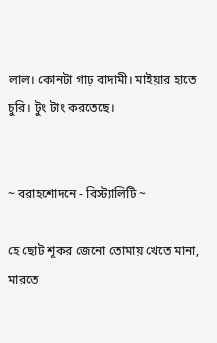লাল। কোনটা গাঢ় বাদামী। মাইয়ার হাতে চুরি। টুং টাং করতেছে।


~ বরাহশোদনে - বিস্ট্যালিটি ~

হে ছোট শূকর জেনো তোমায় খেতে মানা, মারতে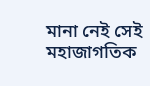মানা নেই সেই মহাজাগতিক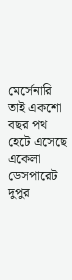মের্সেনারি তাই একশো বছর পথ হেটে এসেছে একেলা ডেসপারেট দুপুর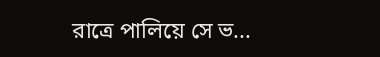রাত্রে পালিয়ে সে ভ...